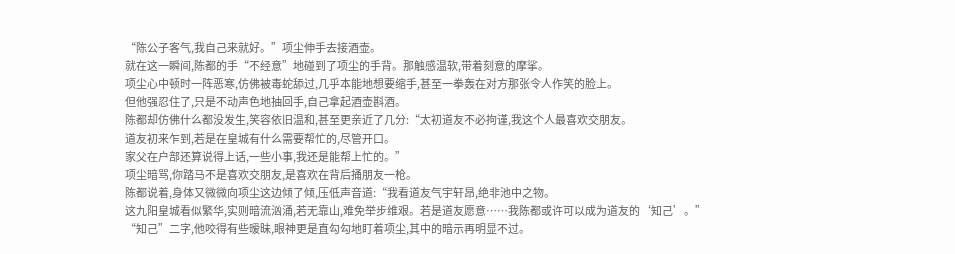“陈公子客气,我自己来就好。”项尘伸手去接酒壶。
就在这一瞬间,陈都的手“不经意”地碰到了项尘的手背。那触感温软,带着刻意的摩挲。
项尘心中顿时一阵恶寒,仿佛被毒蛇舔过,几乎本能地想要缩手,甚至一拳轰在对方那张令人作笑的脸上。
但他强忍住了,只是不动声色地抽回手,自己拿起酒壶斟酒。
陈都却仿佛什么都没发生,笑容依旧温和,甚至更亲近了几分:“太初道友不必拘谨,我这个人最喜欢交朋友。
道友初来乍到,若是在皇城有什么需要帮忙的,尽管开口。
家父在户部还算说得上话,一些小事,我还是能帮上忙的。”
项尘暗骂,你踏马不是喜欢交朋友,是喜欢在背后捅朋友一枪。
陈都说着,身体又微微向项尘这边倾了倾,压低声音道:“我看道友气宇轩昂,绝非池中之物。
这九阳皇城看似繁华,实则暗流汹涌,若无靠山,难免举步维艰。若是道友愿意……我陈都或许可以成为道友的‘知己’。”
“知己”二字,他咬得有些暧昧,眼神更是直勾勾地盯着项尘,其中的暗示再明显不过。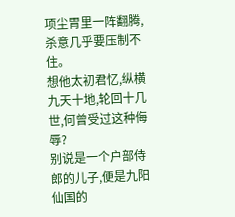项尘胃里一阵翻腾,杀意几乎要压制不住。
想他太初君忆,纵横九天十地,轮回十几世,何曾受过这种侮辱?
别说是一个户部侍郎的儿子,便是九阳仙国的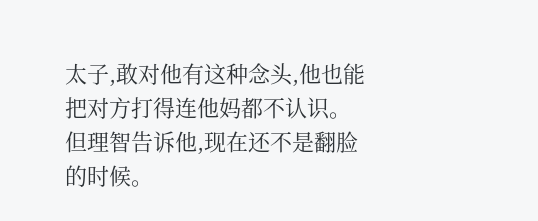太子,敢对他有这种念头,他也能把对方打得连他妈都不认识。
但理智告诉他,现在还不是翻脸的时候。